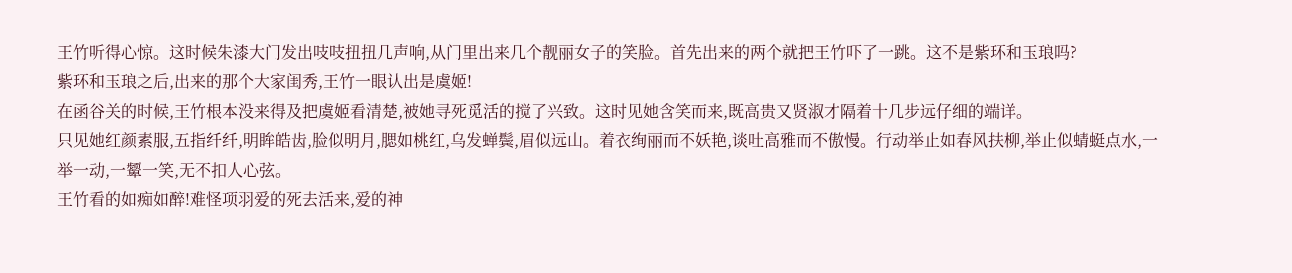王竹听得心惊。这时候朱漆大门发出吱吱扭扭几声响,从门里出来几个靓丽女子的笑脸。首先出来的两个就把王竹吓了一跳。这不是紫环和玉琅吗?
紫环和玉琅之后,出来的那个大家闺秀,王竹一眼认出是虞姬!
在函谷关的时候,王竹根本没来得及把虞姬看清楚,被她寻死觅活的搅了兴致。这时见她含笑而来,既高贵又贤淑才隔着十几步远仔细的端详。
只见她红颜素服,五指纤纤,明眸皓齿,脸似明月,腮如桃红,乌发蝉鬓,眉似远山。着衣绚丽而不妖艳,谈吐高雅而不傲慢。行动举止如春风扶柳,举止似蜻蜓点水,一举一动,一颦一笑,无不扣人心弦。
王竹看的如痴如醉!难怪项羽爱的死去活来,爱的神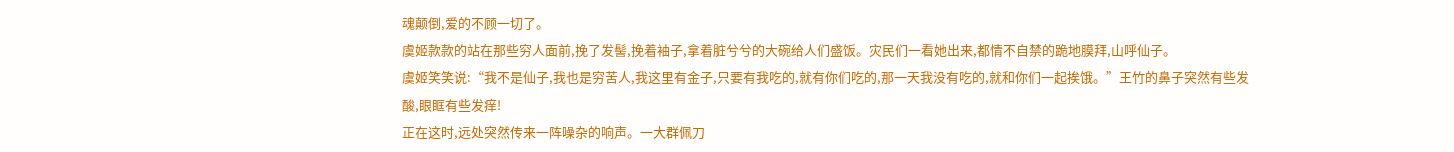魂颠倒,爱的不顾一切了。
虞姬款款的站在那些穷人面前,挽了发髻,挽着袖子,拿着脏兮兮的大碗给人们盛饭。灾民们一看她出来,都情不自禁的跪地膜拜,山呼仙子。
虞姬笑笑说:“我不是仙子,我也是穷苦人,我这里有金子,只要有我吃的,就有你们吃的,那一天我没有吃的,就和你们一起挨饿。”王竹的鼻子突然有些发酸,眼眶有些发痒!
正在这时,远处突然传来一阵噪杂的响声。一大群佩刀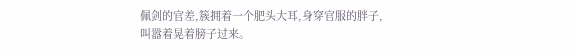佩剑的官差,簇拥着一个肥头大耳,身穿官服的胖子,叫嚣着晃着膀子过来。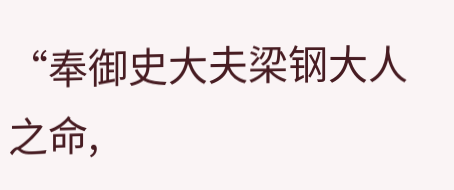“奉御史大夫梁钢大人之命,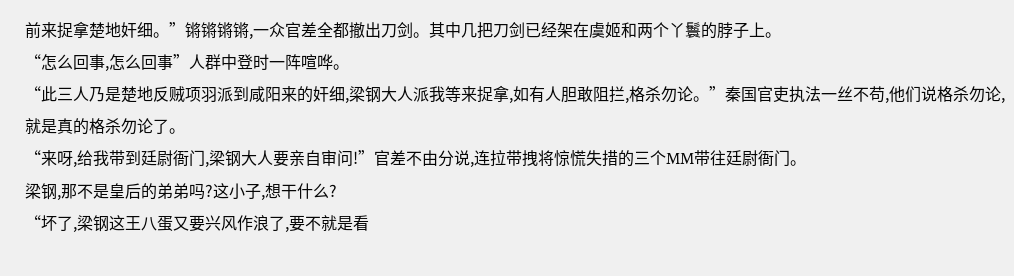前来捉拿楚地奸细。”锵锵锵锵,一众官差全都撤出刀剑。其中几把刀剑已经架在虞姬和两个丫鬟的脖子上。
“怎么回事,怎么回事”人群中登时一阵喧哗。
“此三人乃是楚地反贼项羽派到咸阳来的奸细,梁钢大人派我等来捉拿,如有人胆敢阻拦,格杀勿论。”秦国官吏执法一丝不苟,他们说格杀勿论,就是真的格杀勿论了。
“来呀,给我带到廷尉衙门,梁钢大人要亲自审问!”官差不由分说,连拉带拽将惊慌失措的三个MM带往廷尉衙门。
梁钢,那不是皇后的弟弟吗?这小子,想干什么?
“坏了,梁钢这王八蛋又要兴风作浪了,要不就是看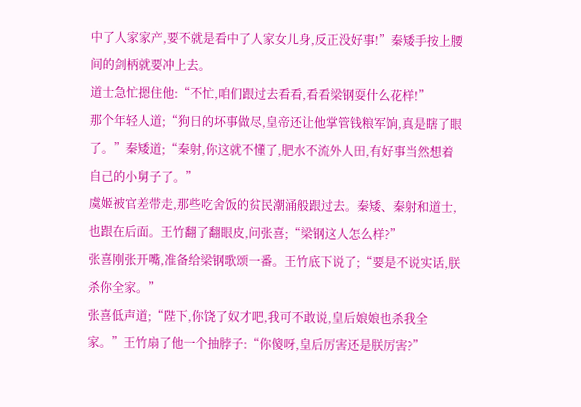中了人家家产,要不就是看中了人家女儿身,反正没好事!”秦矮手按上腰间的剑柄就要冲上去。
道士急忙摁住他:“不忙,咱们跟过去看看,看看梁钢耍什么花样!”
那个年轻人道;“狗日的坏事做尽,皇帝还让他掌管钱粮军饷,真是瞎了眼了。”秦矮道;“秦射,你这就不懂了,肥水不流外人田,有好事当然想着自己的小舅子了。”
虞姬被官差带走,那些吃舍饭的贫民潮涌般跟过去。秦矮、秦射和道士,也跟在后面。王竹翻了翻眼皮,问张喜;“梁钢这人怎么样?”
张喜刚张开嘴,准备给梁钢歌颂一番。王竹底下说了;“要是不说实话,朕杀你全家。”
张喜低声道;“陛下,你饶了奴才吧,我可不敢说,皇后娘娘也杀我全家。”王竹扇了他一个抽脖子:“你傻呀,皇后厉害还是朕厉害?”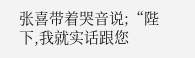张喜带着哭音说;“陛下,我就实话跟您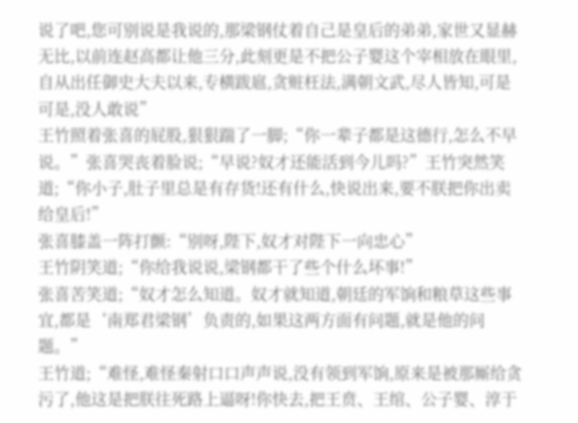说了吧,您可别说是我说的,那梁钢仗着自己是皇后的弟弟,家世又显赫无比,以前连赵高都让他三分,此刻更是不把公子婴这个宰相放在眼里,自从出任御史大夫以来,专横跋扈,贪赃枉法,满朝文武,尽人皆知,可是可是,没人敢说”
王竹照着张喜的屁股,狠狠踹了一脚;“你一辈子都是这德行,怎么不早说。”张喜哭丧着脸说;“早说?奴才还能活到今儿吗?”王竹突然笑道;“你小子,肚子里总是有存货!还有什么,快说出来,要不朕把你出卖给皇后!”
张喜膝盖一阵打颤:“别呀,陛下,奴才对陛下一向忠心”
王竹阴笑道;“你给我说说,梁钢都干了些个什么坏事!”
张喜苦笑道;“奴才怎么知道。奴才就知道,朝廷的军饷和粮草这些事宜,都是‘南郑君梁钢’负责的,如果这两方面有问题,就是他的问题。”
王竹道;“难怪,难怪秦射口口声声说,没有领到军饷,原来是被那厮给贪污了,他这是把朕往死路上逼呀!你快去,把王贲、王绾、公子婴、淳于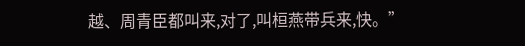越、周青臣都叫来,对了,叫桓燕带兵来,快。”